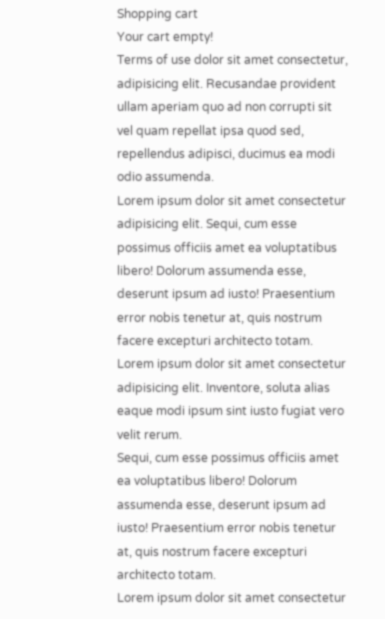Shopping cart
Your cart empty!
Terms of use dolor sit amet consectetur, adipisicing elit. Recusandae provident ullam aperiam quo ad non corrupti sit vel quam repellat ipsa quod sed, repellendus adipisci, ducimus ea modi odio assumenda.
Lorem ipsum dolor sit amet consectetur adipisicing elit. Sequi, cum esse possimus officiis amet ea voluptatibus libero! Dolorum assumenda esse, deserunt ipsum ad iusto! Praesentium error nobis tenetur at, quis nostrum facere excepturi architecto totam.
Lorem ipsum dolor sit amet consectetur adipisicing elit. Inventore, soluta alias eaque modi ipsum sint iusto fugiat vero velit rerum.
Sequi, cum esse possimus officiis amet ea voluptatibus libero! Dolorum assumenda esse, deserunt ipsum ad iusto! Praesentium error nobis tenetur at, quis nostrum facere excepturi architecto totam.
Lorem ipsum dolor sit amet consectetur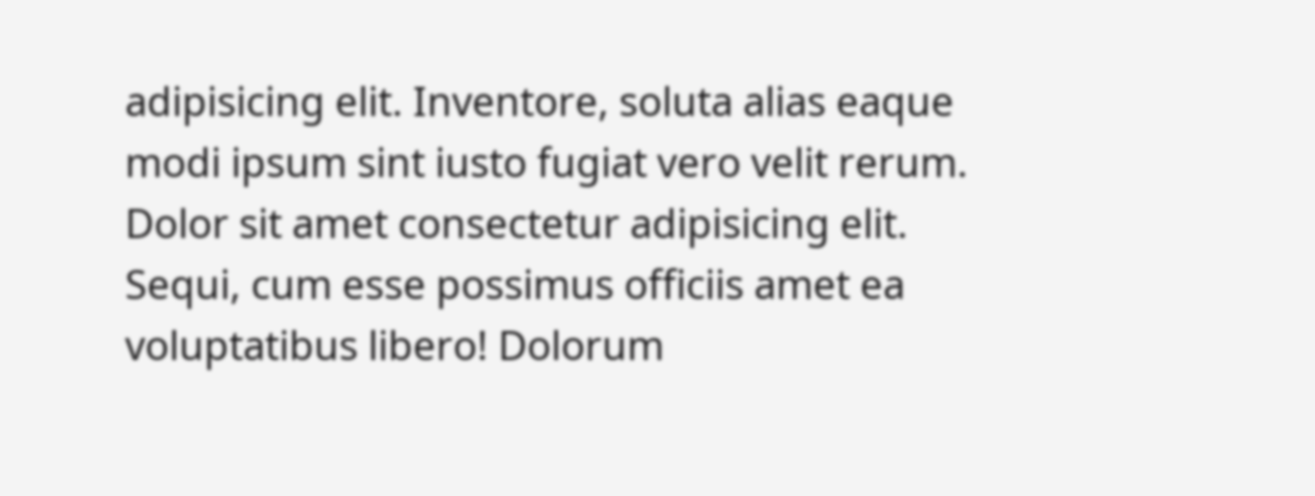adipisicing elit. Inventore, soluta alias eaque modi ipsum sint iusto fugiat vero velit rerum.
Dolor sit amet consectetur adipisicing elit. Sequi, cum esse possimus officiis amet ea voluptatibus libero! Dolorum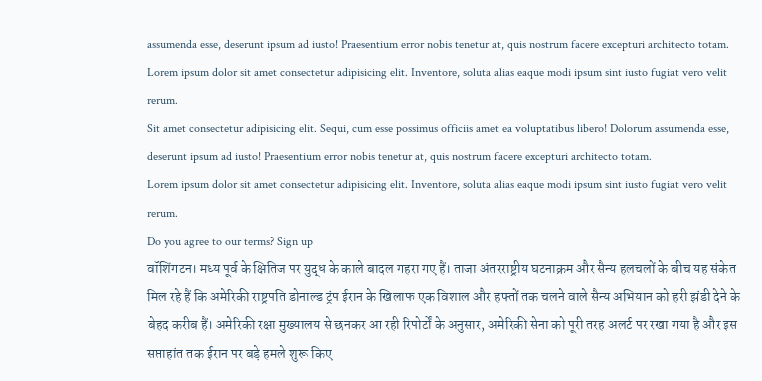assumenda esse, deserunt ipsum ad iusto! Praesentium error nobis tenetur at, quis nostrum facere excepturi architecto totam.
Lorem ipsum dolor sit amet consectetur adipisicing elit. Inventore, soluta alias eaque modi ipsum sint iusto fugiat vero velit rerum.
Sit amet consectetur adipisicing elit. Sequi, cum esse possimus officiis amet ea voluptatibus libero! Dolorum assumenda esse, deserunt ipsum ad iusto! Praesentium error nobis tenetur at, quis nostrum facere excepturi architecto totam.
Lorem ipsum dolor sit amet consectetur adipisicing elit. Inventore, soluta alias eaque modi ipsum sint iusto fugiat vero velit rerum.
Do you agree to our terms? Sign up
वॉशिंगटन। मध्य पूर्व के क्षितिज पर युद्ध के काले बादल गहरा गए हैं। ताजा अंतरराष्ट्रीय घटनाक्रम और सैन्य हलचलों के बीच यह संकेत मिल रहे हैं कि अमेरिकी राष्ट्रपति डोनाल्ड ट्रंप ईरान के खिलाफ एक विशाल और हफ्तों तक चलने वाले सैन्य अभियान को हरी झंडी देने के बेहद करीब हैं। अमेरिकी रक्षा मुख्यालय से छनकर आ रही रिपोर्टों के अनुसार, अमेरिकी सेना को पूरी तरह अलर्ट पर रखा गया है और इस सप्ताहांत तक ईरान पर बड़े हमले शुरू किए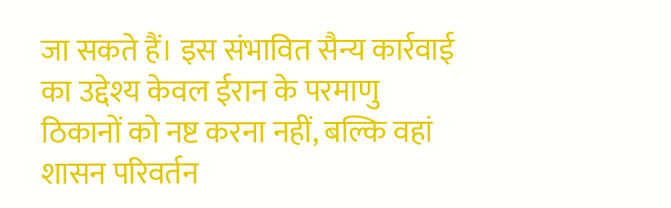जा सकते हैं। इस संभावित सैन्य कार्रवाई का उद्देश्य केवल ईरान के परमाणु ठिकानों को नष्ट करना नहीं, बल्कि वहां शासन परिवर्तन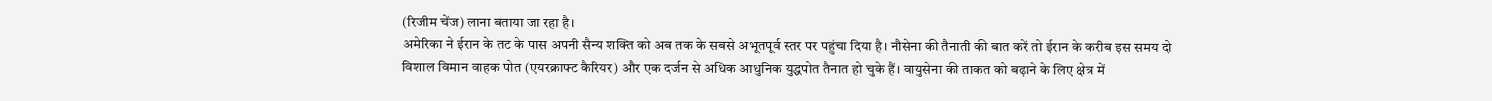(रिजीम चेंज) लाना बताया जा रहा है।
अमेरिका ने ईरान के तट के पास अपनी सैन्य शक्ति को अब तक के सबसे अभूतपूर्व स्तर पर पहुंचा दिया है। नौसेना की तैनाती की बात करें तो ईरान के करीब इस समय दो विशाल विमान वाहक पोत (एयरक्राफ्ट कैरियर) और एक दर्जन से अधिक आधुनिक युद्धपोत तैनात हो चुके हैं। वायुसेना की ताकत को बढ़ाने के लिए क्षेत्र में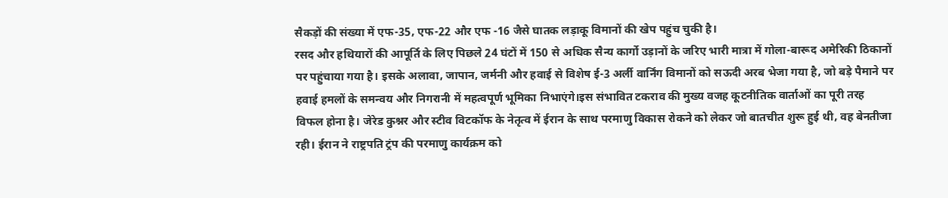सैकड़ों की संख्या में एफ-35, एफ-22 और एफ -16 जैसे घातक लड़ाकू विमानों की खेप पहुंच चुकी है।
रसद और हथियारों की आपूर्ति के लिए पिछले 24 घंटों में 150 से अधिक सैन्य कार्गो उड़ानों के जरिए भारी मात्रा में गोला-बारूद अमेरिकी ठिकानों पर पहुंचाया गया है। इसके अलावा, जापान, जर्मनी और हवाई से विशेष ई-3 अर्ली वार्निंग विमानों को सऊदी अरब भेजा गया है, जो बड़े पैमाने पर हवाई हमलों के समन्वय और निगरानी में महत्वपूर्ण भूमिका निभाएंगे।इस संभावित टकराव की मुख्य वजह कूटनीतिक वार्ताओं का पूरी तरह विफल होना है। जेरेड कुश्नर और स्टीव विटकॉफ के नेतृत्व में ईरान के साथ परमाणु विकास रोकने को लेकर जो बातचीत शुरू हुई थी, वह बेनतीजा रही। ईरान ने राष्ट्रपति ट्रंप की परमाणु कार्यक्रम को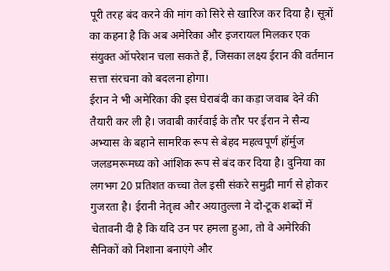पूरी तरह बंद करने की मांग को सिरे से खारिज कर दिया है। सूत्रों का कहना है कि अब अमेरिका और इजरायल मिलकर एक संयुक्त ऑपरेशन चला सकते हैं, जिसका लक्ष्य ईरान की वर्तमान सत्ता संरचना को बदलना होगा।
ईरान ने भी अमेरिका की इस घेराबंदी का कड़ा जवाब देने की तैयारी कर ली है। जवाबी कार्रवाई के तौर पर ईरान ने सैन्य अभ्यास के बहाने सामरिक रूप से बेहद महत्वपूर्ण हॉर्मुज जलडमरूमध्य को आंशिक रूप से बंद कर दिया है। दुनिया का लगभग 20 प्रतिशत कच्चा तेल इसी संकरे समुद्री मार्ग से होकर गुजरता है। ईरानी नेतृत्व और अयातुल्ला ने दो-टूक शब्दों में चेतावनी दी है कि यदि उन पर हमला हुआ, तो वे अमेरिकी सैनिकों को निशाना बनाएंगे और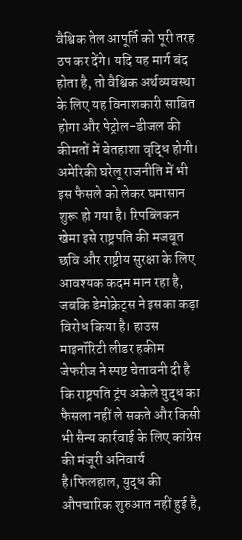वैश्विक तेल आपूर्ति को पूरी तरह ठप कर देंगे। यदि यह मार्ग बंद होता है, तो वैश्विक अर्थव्यवस्था के लिए यह विनाशकारी साबित होगा और पेट्रोल-डीजल की कीमतों में बेतहाशा वृद्धि होगी। अमेरिकी घरेलू राजनीति में भी इस फैसले को लेकर घमासान शुरू हो गया है। रिपब्लिकन खेमा इसे राष्ट्रपति की मजबूत छवि और राष्ट्रीय सुरक्षा के लिए आवश्यक कदम मान रहा है, जबकि डेमोक्रेट्स ने इसका कड़ा विरोध किया है। हाउस माइनॉरिटी लीडर हकीम जेफरीज ने स्पष्ट चेतावनी दी है कि राष्ट्रपति ट्रंप अकेले युद्ध का फैसला नहीं ले सकते और किसी भी सैन्य कार्रवाई के लिए कांग्रेस की मंजूरी अनिवार्य है।फिलहाल, युद्ध की औपचारिक शुरुआत नहीं हुई है,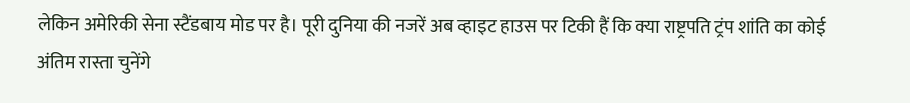लेकिन अमेरिकी सेना स्टैंडबाय मोड पर है। पूरी दुनिया की नजरें अब व्हाइट हाउस पर टिकी हैं कि क्या राष्ट्रपति ट्रंप शांति का कोई अंतिम रास्ता चुनेंगे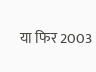या फिर 2003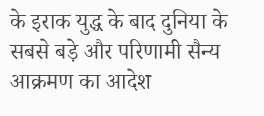के इराक युद्ध के बाद दुनिया के सबसे बड़े और परिणामी सैन्य आक्रमण का आदेश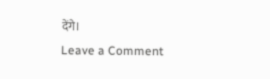देंगे।
Leave a Comment